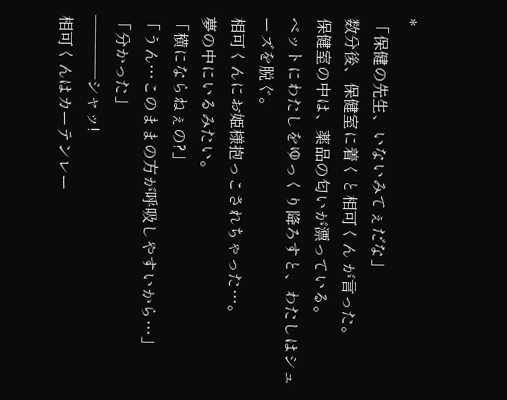*
「保健の先生、いないみてぇだな」
数分後、保健室に着くと相可くん が言った。
保健室の中は、薬品の匂いが漂っている。
ベットにわたしをゆっくり降ろすと、わたしはシューズを脱ぐ。
相可くんにお姫様抱っこされちゃった…。
夢の中にいるみたい。
「横にならねぇの?」
「うん…このままの方が呼吸しやすいから…」
「分かった」
――――シャッ!
相可くんはカーテンレー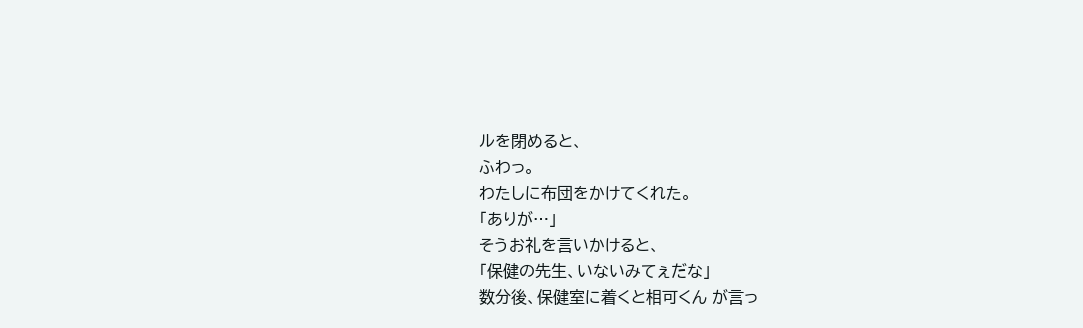ルを閉めると、
ふわっ。
わたしに布団をかけてくれた。
「ありが…」
そうお礼を言いかけると、
「保健の先生、いないみてぇだな」
数分後、保健室に着くと相可くん が言っ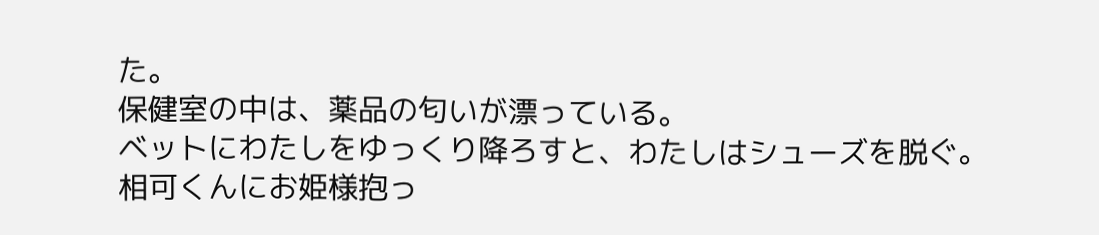た。
保健室の中は、薬品の匂いが漂っている。
ベットにわたしをゆっくり降ろすと、わたしはシューズを脱ぐ。
相可くんにお姫様抱っ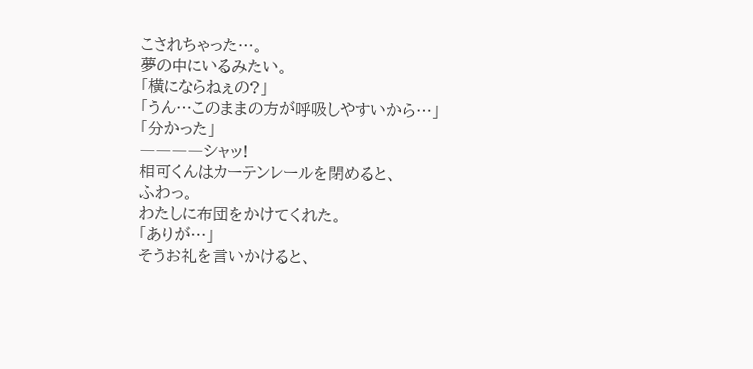こされちゃった…。
夢の中にいるみたい。
「横にならねぇの?」
「うん…このままの方が呼吸しやすいから…」
「分かった」
――――シャッ!
相可くんはカーテンレールを閉めると、
ふわっ。
わたしに布団をかけてくれた。
「ありが…」
そうお礼を言いかけると、